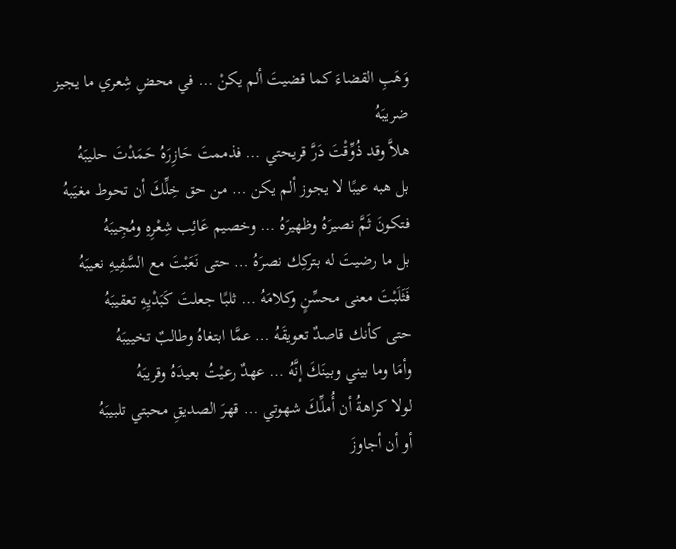وَهَبِ القضاءَ كما قضيتَ ألم يكنْ … في محضِ شِعري ما يجيز ضريبَهُ
هلاَّ وقد ذُوِّقْتَ دَرَّ قريحتي … فذممتَ حَازِرَهُ حَمَدْتَ حليبَهُ
بل هبه عيبًا لا يجوز ألم يكن … من حق خِلِّكَ أن تحوط مغيَبهُ
فتكونَ ثَمَّ نصيرَهُ وظهيرَهُ … وخصيم عَائِب شِعْرِهِ ومُجِيبَهُ
بل ما رضيتَ له بتركِك نصرَهُ … حتى نَعَبْتَ مع السَّفِيهِ نعيبَهُ
فَثَلَبْتَ معنى محسِّنٍ وكلامَهُ … ثلبًا جعلتَ كَبَدْيِهِ تعقيبَهُ
حتى كأنك قاصدٌ تعويقَهُ … عمَّا ابتغاهُ وطالبٌ تخييبَهُ
وأمَا وما بيني وبينَكَ إنَّهُ … عهدٌ رعيْتُ بعيدَهُ وقريبَهُ
لولا كراهةُ أن أُملِّكَ شهوتي … قهرَ الصديقِ محبتي تلبيبَهُ
أو أن أجاوزَ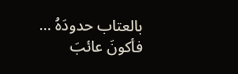بالعتاب حدودَهُ … فأكونَ عائبَ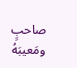صاحبٍ ومَعيبَهُ